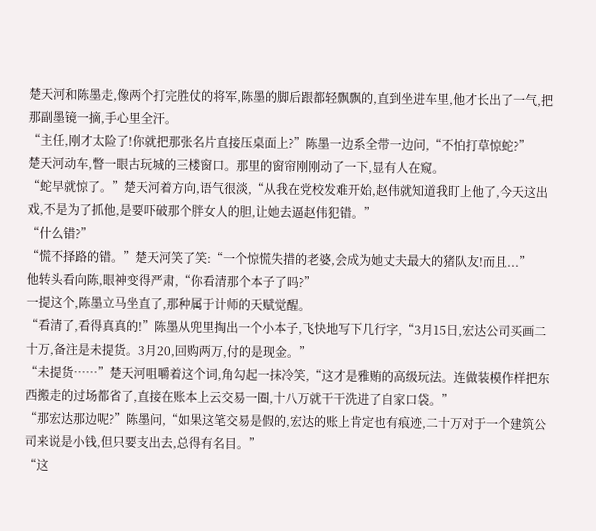楚天河和陈墨走,像两个打完胜仗的将军,陈墨的脚后跟都轻飘飘的,直到坐进车里,他才长出了一气,把那副墨镜一摘,手心里全汗。
“主任,刚才太险了!你就把那张名片直接压桌面上?”陈墨一边系全带一边问,“不怕打草惊蛇?”
楚天河动车,瞥一眼古玩城的三楼窗口。那里的窗帘刚刚动了一下,显有人在窥。
“蛇早就惊了。”楚天河着方向,语气很淡,“从我在党校发难开始,赵伟就知道我盯上他了,今天这出戏,不是为了抓他,是要吓破那个胖女人的胆,让她去逼赵伟犯错。”
“什么错?”
“慌不择路的错。”楚天河笑了笑:“一个惊慌失措的老婆,会成为她丈夫最大的猪队友!而且...”
他转头看向陈,眼神变得严肃,“你看清那个本子了吗?”
一提这个,陈墨立马坐直了,那种属于计师的天赋觉醒。
“看清了,看得真真的!”陈墨从兜里掏出一个小本子,飞快地写下几行字,“3月15日,宏达公司买画二十万,备注是未提货。3月20,回购两万,付的是现金。”
“未提货……”楚天河咀嚼着这个词,角勾起一抹冷笑,“这才是雅贿的高级玩法。连做装模作样把东西搬走的过场都省了,直接在账本上云交易一圈,十八万就干干洗进了自家口袋。”
“那宏达那边呢?”陈墨问,“如果这笔交易是假的,宏达的账上肯定也有痕迹,二十万对于一个建筑公司来说是小钱,但只要支出去,总得有名目。”
“这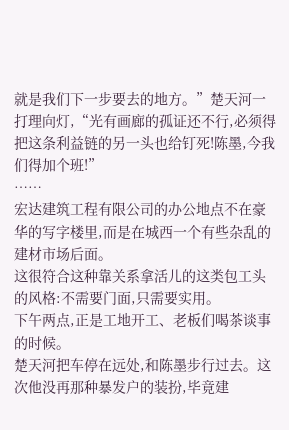就是我们下一步要去的地方。”楚天河一打理向灯,“光有画廊的孤证还不行,必须得把这条利益链的另一头也给钉死!陈墨,今我们得加个班!”
……
宏达建筑工程有限公司的办公地点不在豪华的写字楼里,而是在城西一个有些杂乱的建材市场后面。
这很符合这种靠关系拿活儿的这类包工头的风格:不需要门面,只需要实用。
下午两点,正是工地开工、老板们喝茶谈事的时候。
楚天河把车停在远处,和陈墨步行过去。这次他没再那种暴发户的装扮,毕竟建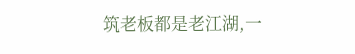筑老板都是老江湖,一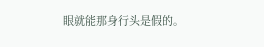眼就能那身行头是假的。